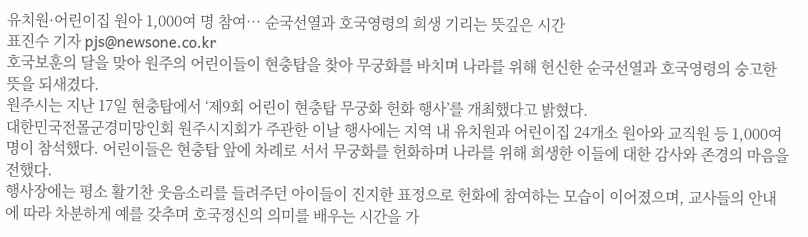유치원·어린이집 원아 1,000여 명 참여… 순국선열과 호국영령의 희생 기리는 뜻깊은 시간
표진수 기자 pjs@newsone.co.kr
호국보훈의 달을 맞아 원주의 어린이들이 현충탑을 찾아 무궁화를 바치며 나라를 위해 헌신한 순국선열과 호국영령의 숭고한 뜻을 되새겼다.
원주시는 지난 17일 현충탑에서 ‘제9회 어린이 현충탑 무궁화 헌화 행사’를 개최했다고 밝혔다.
대한민국전몰군경미망인회 원주시지회가 주관한 이날 행사에는 지역 내 유치원과 어린이집 24개소 원아와 교직원 등 1,000여 명이 참석했다. 어린이들은 현충탑 앞에 차례로 서서 무궁화를 헌화하며 나라를 위해 희생한 이들에 대한 감사와 존경의 마음을 전했다.
행사장에는 평소 활기찬 웃음소리를 들려주던 아이들이 진지한 표정으로 헌화에 참여하는 모습이 이어졌으며, 교사들의 안내에 따라 차분하게 예를 갖추며 호국정신의 의미를 배우는 시간을 가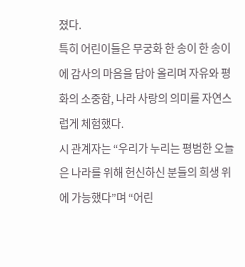졌다.
특히 어린이들은 무궁화 한 송이 한 송이에 감사의 마음을 담아 올리며 자유와 평화의 소중함, 나라 사랑의 의미를 자연스럽게 체험했다.
시 관계자는 “우리가 누리는 평범한 오늘은 나라를 위해 헌신하신 분들의 희생 위에 가능했다”며 “어린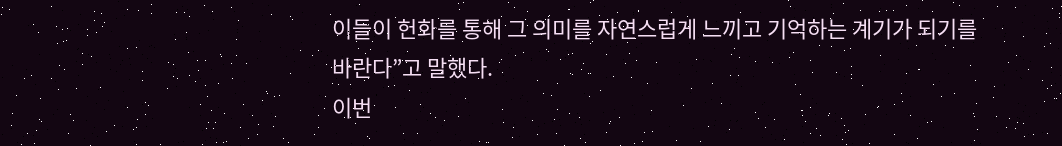이들이 헌화를 통해 그 의미를 자연스럽게 느끼고 기억하는 계기가 되기를 바란다”고 말했다.
이번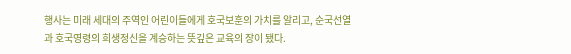행사는 미래 세대의 주역인 어린이들에게 호국보훈의 가치를 알리고, 순국선열과 호국영령의 희생정신을 계승하는 뜻깊은 교육의 장이 됐다.